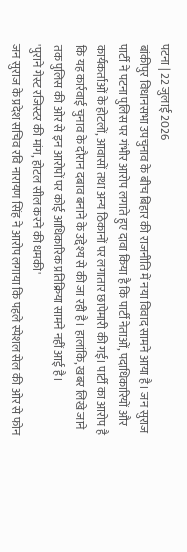पटना | 22 जुलाई 2026
बांकीपुर विधानसभा उपचुनाव के बीच बिहार की राजनीति में नया विवाद सामने आया है। जन सुराज पार्टी ने पटना पुलिस पर गंभीर आरोप लगाते हुए दावा किया है कि पार्टी नेताओं, पदाधिकारियों और कार्यकर्ताओं के होटलों, आवासों तथा अन्य ठिकानों पर लगातार छापेमारी की गई। पार्टी का आरोप है कि यह कार्रवाई चुनाव के दौरान दबाव बनाने के उद्देश्य से की जा रही है। हालांकि, खबर लिखे जाने तक पुलिस की ओर से इन आरोपों पर कोई आधिकारिक प्रतिक्रिया सामने नहीं आई है।
'पुराने गेस्ट रजिस्टर की मांग, होटल सील करने की धमकी'
जन सुराज के प्रदेश सचिव रवि नारायण सिंह ने आरोप लगाया कि पहले स्पेशल सेल की ओर से फोन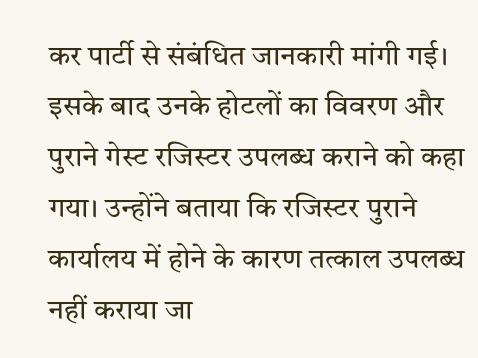कर पार्टी से संबंधित जानकारी मांगी गई। इसके बाद उनके होटलों का विवरण और पुराने गेस्ट रजिस्टर उपलब्ध कराने को कहा गया। उन्होंने बताया कि रजिस्टर पुराने कार्यालय में होने के कारण तत्काल उपलब्ध नहीं कराया जा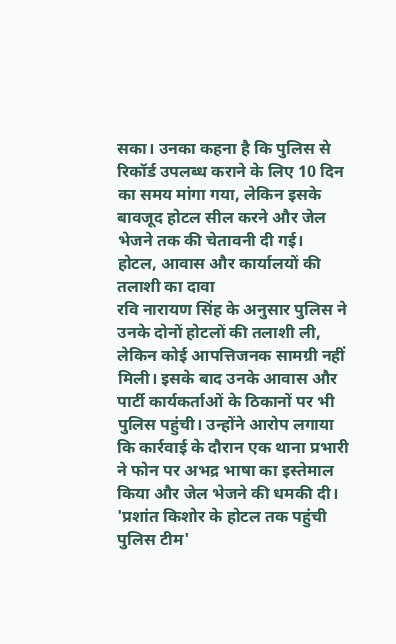सका। उनका कहना है कि पुलिस से रिकॉर्ड उपलब्ध कराने के लिए 10 दिन का समय मांगा गया, लेकिन इसके बावजूद होटल सील करने और जेल भेजने तक की चेतावनी दी गई।
होटल, आवास और कार्यालयों की तलाशी का दावा
रवि नारायण सिंह के अनुसार पुलिस ने उनके दोनों होटलों की तलाशी ली, लेकिन कोई आपत्तिजनक सामग्री नहीं मिली। इसके बाद उनके आवास और पार्टी कार्यकर्ताओं के ठिकानों पर भी पुलिस पहुंची। उन्होंने आरोप लगाया कि कार्रवाई के दौरान एक थाना प्रभारी ने फोन पर अभद्र भाषा का इस्तेमाल किया और जेल भेजने की धमकी दी।
'प्रशांत किशोर के होटल तक पहुंची पुलिस टीम'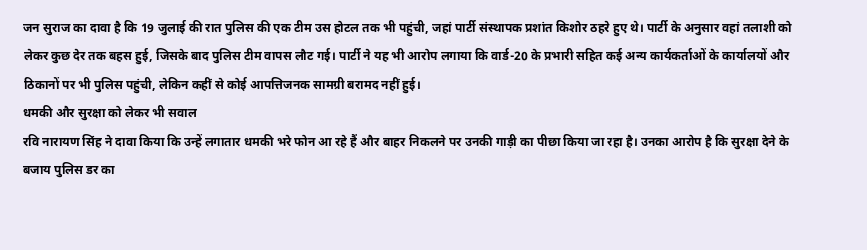जन सुराज का दावा है कि 19 जुलाई की रात पुलिस की एक टीम उस होटल तक भी पहुंची, जहां पार्टी संस्थापक प्रशांत किशोर ठहरे हुए थे। पार्टी के अनुसार वहां तलाशी को लेकर कुछ देर तक बहस हुई, जिसके बाद पुलिस टीम वापस लौट गई। पार्टी ने यह भी आरोप लगाया कि वार्ड-20 के प्रभारी सहित कई अन्य कार्यकर्ताओं के कार्यालयों और ठिकानों पर भी पुलिस पहुंची, लेकिन कहीं से कोई आपत्तिजनक सामग्री बरामद नहीं हुई।
धमकी और सुरक्षा को लेकर भी सवाल
रवि नारायण सिंह ने दावा किया कि उन्हें लगातार धमकी भरे फोन आ रहे हैं और बाहर निकलने पर उनकी गाड़ी का पीछा किया जा रहा है। उनका आरोप है कि सुरक्षा देने के बजाय पुलिस डर का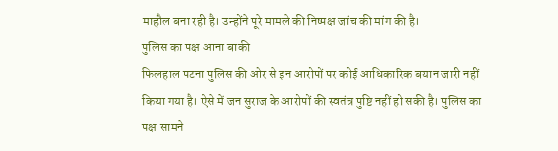माहौल बना रही है। उन्होंने पूरे मामले की निष्पक्ष जांच की मांग की है।
पुलिस का पक्ष आना बाकी
फिलहाल पटना पुलिस की ओर से इन आरोपों पर कोई आधिकारिक बयान जारी नहीं किया गया है। ऐसे में जन सुराज के आरोपों की स्वतंत्र पुष्टि नहीं हो सकी है। पुलिस का पक्ष सामने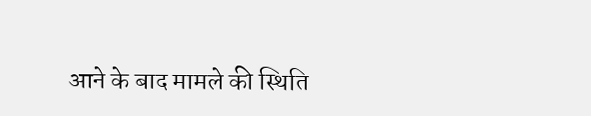आने के बाद मामले की स्थिति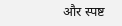और स्पष्ट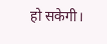हो सकेगी।